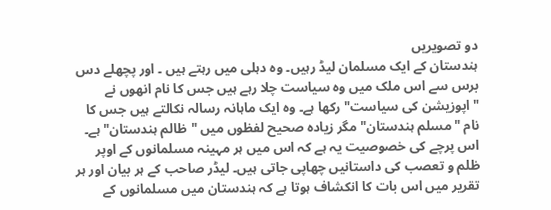دو تصویریں
ہندستان کے ایک مسلمان لیڈ رہیں۔ وہ دہلی میں رہتے ہیں ۔ اور پچھلے دس برس سے اس ملک میں وہ سیاست چلا رہے ہیں جس کا نام انھوں نے "اپوزیشن کی سیاست" رکھا ہے۔ وہ ایک ماہانہ رسالہ نکالتے ہیں جس کا نام "مسلم ہندستان" مگر زیادہ صحیح لفظوں میں "ظالم ہندستان" ہے۔ اس پرچے کی خصوصیت یہ ہے کہ اس میں ہر مہینہ مسلمانوں کے اوپر ظلم و تعصب کی داستانیں چھاپی جاتی ہیں۔ لیڈر صاحب کے ہر بیان اور ہر تقریر میں اس بات کا انکشاف ہوتا ہے کہ ہندستان میں مسلمانوں کے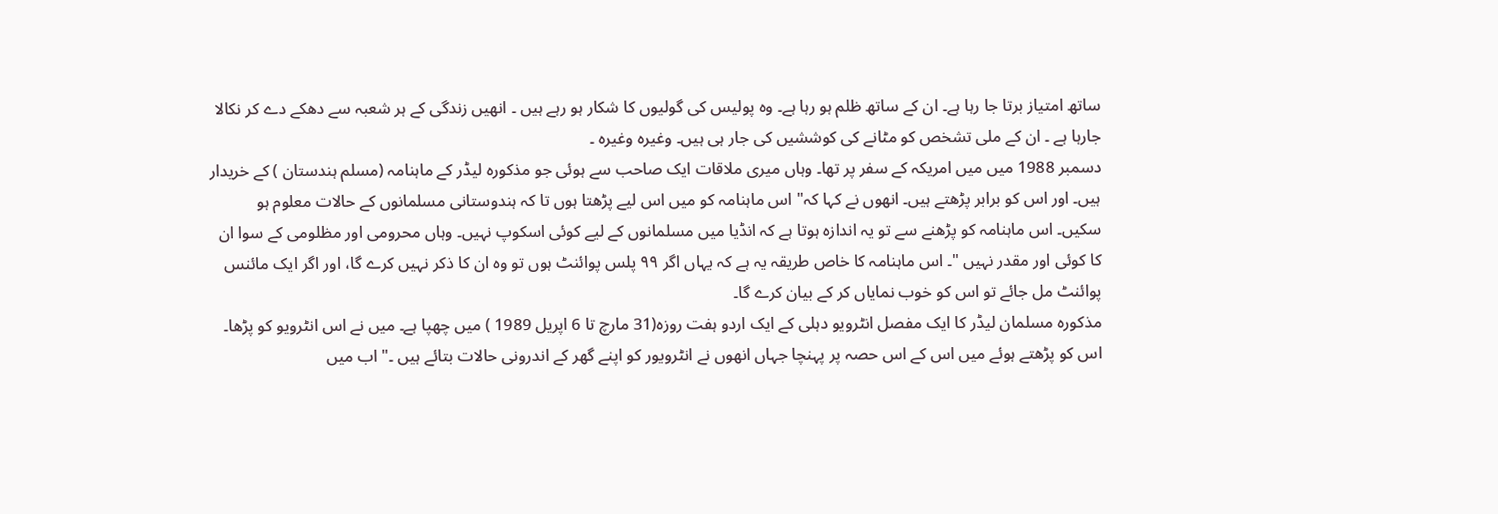ساتھ امتیاز برتا جا رہا ہے۔ ان کے ساتھ ظلم ہو رہا ہے۔ وہ پولیس کی گولیوں کا شکار ہو رہے ہیں ۔ انھیں زندگی کے ہر شعبہ سے دھکے دے کر نکالا جارہا ہے ۔ ان کے ملی تشخص کو مٹانے کی کوششیں کی جار ہی ہیں۔ وغیرہ وغیرہ ۔
دسمبر 1988 میں میں امریکہ کے سفر پر تھا۔ وہاں میری ملاقات ایک صاحب سے ہوئی جو مذکورہ لیڈر کے ماہنامہ (مسلم ہندستان ) کے خریدار ہیں۔ اور اس کو برابر پڑھتے ہیں۔ انھوں نے کہا کہ" اس ماہنامہ کو میں اس لیے پڑھتا ہوں تا کہ ہندوستانی مسلمانوں کے حالات معلوم ہو سکیں۔ اس ماہنامہ کو پڑھنے سے تو یہ اندازہ ہوتا ہے کہ انڈیا میں مسلمانوں کے لیے کوئی اسکوپ نہیں۔ وہاں محرومی اور مظلومی کے سوا ان کا کوئی اور مقدر نہیں "۔ اس ماہنامہ کا خاص طریقہ یہ ہے کہ یہاں اگر ۹۹ پلس پوائنٹ ہوں تو وہ ان کا ذکر نہیں کرے گا، اور اگر ایک مائنس پوائنٹ مل جائے تو اس کو خوب نمایاں کر کے بیان کرے گا۔
مذکورہ مسلمان لیڈر کا ایک مفصل انٹرویو دہلی کے ایک اردو ہفت روزه(31 مارچ تا 6 اپریل 1989 ) میں چھپا ہے۔ میں نے اس انٹرویو کو پڑھا۔ اس کو پڑھتے ہوئے میں اس کے اس حصہ پر پہنچا جہاں انھوں نے انٹرویور کو اپنے گھر کے اندرونی حالات بتائے ہیں ۔" اب میں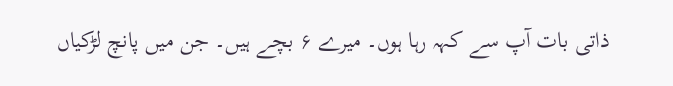ذاتی بات آپ سے کہہ رہا ہوں۔ میرے ۶ بچے ہیں۔ جن میں پانچ لڑکیاں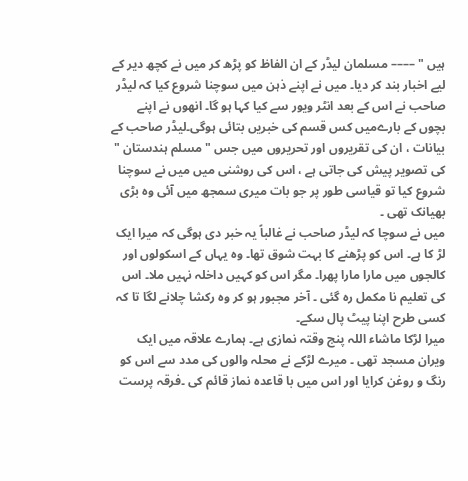ہیں " –––– مسلمان لیڈر کے ان الفاظ کو پڑھ کر میں نے کچھ دیر کے لیے اخبار بند کر دیا۔ میں نے اپنے ذہن میں سوچنا شروع کیا کہ لیڈر صاحب نے اس کے بعد انٹر ویور سے کیا کہا ہو گا۔ انھوں نے اپنے بچوں کے بارےمیں کس قسم کی خبریں بتائی ہوگی۔لیڈر صاحب کے بیانات ، ان کی تقریروں اور تحریروں میں جس "مسلم ہندستان " کی تصویر پیش کی جاتی ہے ، اس کی روشنی میں میں نے سوچنا شروع کیا تو قیاسی طور پر جو بات میری سمجھ میں آئی وہ بڑی بھیانک تھی ۔
میں نے سوچا کہ لیڈر صاحب نے غالباً یہ خبر دی ہوگی کہ میرا ایک لڑ کا ہے۔ اس کو پڑھنے کا بہت شوق تھا۔ وہ یہاں کے اسکولوں اور کالجوں میں مارا مارا پھرا۔ مگر اس کو کہیں داخلہ نہیں ملا۔ اس کی تعلیم نا مکمل رہ گئی ۔ آخر مجبور ہو کر وہ رکشا چلانے لگا تا کہ کسی طرح اپنا پیٹ پال سکے۔
میرا لڑکا ماشاء اللہ پنج وقتہ نمازی ہے۔ ہمارے علاقہ میں ایک ویران مسجد تھی ۔ میرے لڑکے نے محلہ والوں کی مدد سے اس کو رنگ و روغن کرایا اور اس میں با قاعدہ نماز قائم کی ۔فرقہ پرست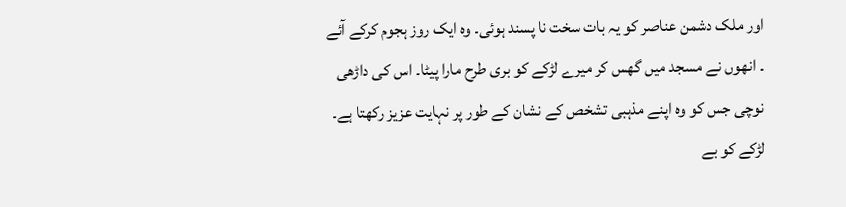اور ملک دشمن عناصر کو یہ بات سخت نا پسند ہوئی۔ وہ ایک روز ہجوم کرکے آئے ۔ انھوں نے مسجد میں گھس کر میرے لڑکے کو بری طرح مارا پیٹا۔ اس کی داڑھی نوچی جس کو وہ اپنے مذہبی تشخص کے نشان کے طور پر نہایت عزیز رکھتا ہے۔ لڑکے کو بے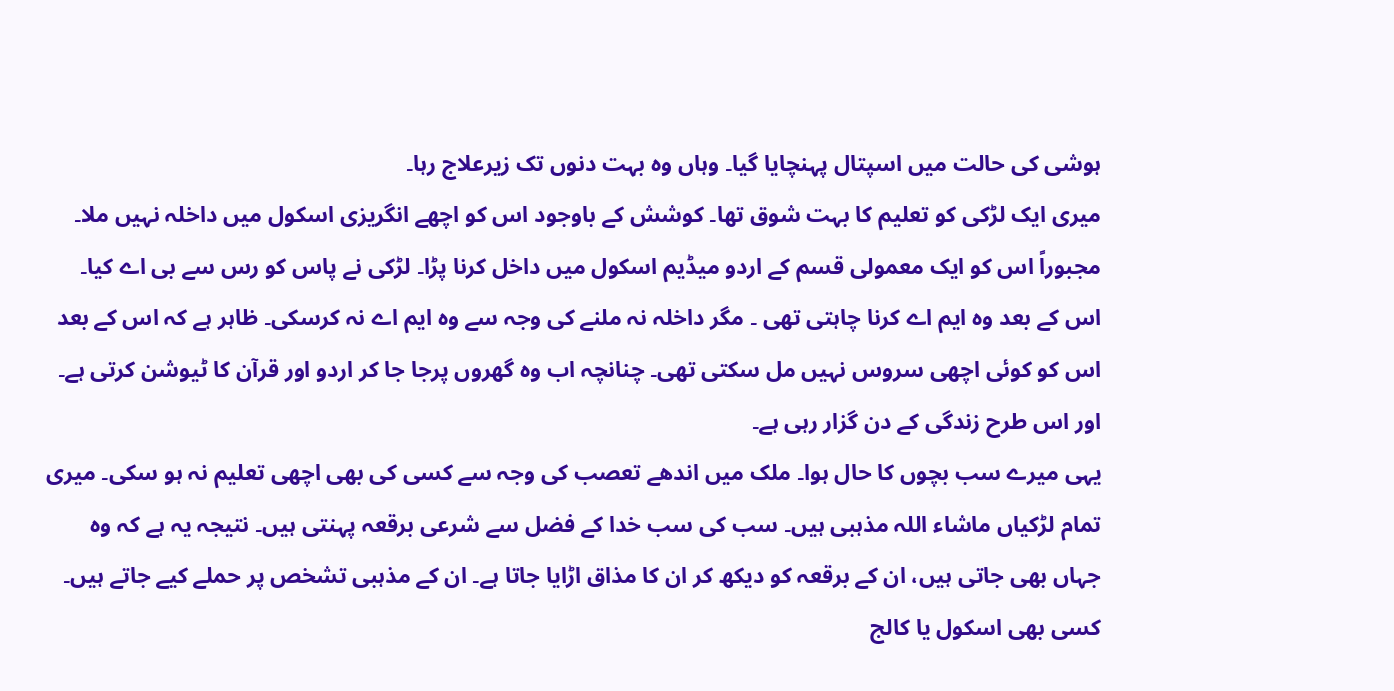ہوشی کی حالت میں اسپتال پہنچایا گیا۔ وہاں وہ بہت دنوں تک زیرعلاج رہا۔
میری ایک لڑکی کو تعلیم کا بہت شوق تھا۔ کوشش کے باوجود اس کو اچھے انگریزی اسکول میں داخلہ نہیں ملا۔ مجبوراً اس کو ایک معمولی قسم کے اردو میڈیم اسکول میں داخل کرنا پڑا۔ لڑکی نے پاس کو رس سے بی اے کیا۔ اس کے بعد وہ ایم اے کرنا چاہتی تھی ۔ مگر داخلہ نہ ملنے کی وجہ سے وہ ایم اے نہ کرسکی۔ ظاہر ہے کہ اس کے بعد اس کو کوئی اچھی سروس نہیں مل سکتی تھی۔ چنانچہ اب وہ گھروں پرجا جا کر اردو اور قرآن کا ٹیوشن کرتی ہے۔ اور اس طرح زندگی کے دن گزار رہی ہے۔
یہی میرے سب بچوں کا حال ہوا۔ ملک میں اندھے تعصب کی وجہ سے کسی کی بھی اچھی تعلیم نہ ہو سکی۔ میری تمام لڑکیاں ماشاء اللہ مذہبی ہیں۔ سب کی سب خدا کے فضل سے شرعی برقعہ پہنتی ہیں۔ نتیجہ یہ ہے کہ وہ جہاں بھی جاتی ہیں، ان کے برقعہ کو دیکھ کر ان کا مذاق اڑایا جاتا ہے۔ ان کے مذہبی تشخص پر حملے کیے جاتے ہیں۔ کسی بھی اسکول یا کالج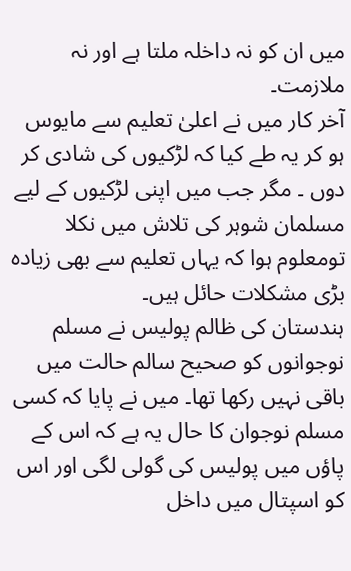میں ان کو نہ داخلہ ملتا ہے اور نہ ملازمت۔
آخر کار میں نے اعلیٰ تعلیم سے مایوس ہو کر یہ طے کیا کہ لڑکیوں کی شادی کر دوں ۔ مگر جب میں اپنی لڑکیوں کے لیے مسلمان شوہر کی تلاش میں نکلا تومعلوم ہوا کہ یہاں تعلیم سے بھی زیادہ بڑی مشکلات حائل ہیں۔
ہندستان کی ظالم پولیس نے مسلم نوجوانوں کو صحیح سالم حالت میں باقی نہیں رکھا تھا۔ میں نے پایا کہ کسی مسلم نوجوان کا حال یہ ہے کہ اس کے پاؤں میں پولیس کی گولی لگی اور اس کو اسپتال میں داخل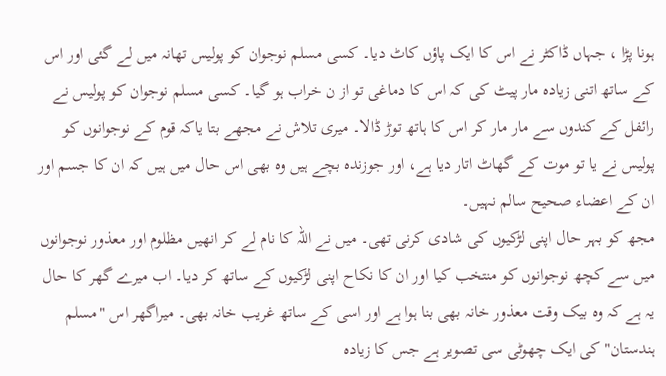ہونا پڑا ، جہاں ڈاکٹر نے اس کا ایک پاؤں کاٹ دیا۔ کسی مسلم نوجوان کو پولیس تھانہ میں لے گئی اور اس کے ساتھ اتنی زیادہ مار پیٹ کی کہ اس کا دماغی تو از ن خراب ہو گیا۔ کسی مسلم نوجوان کو پولیس نے رائفل کے کندوں سے مار مار کر اس کا ہاتھ توڑ ڈالا۔ میری تلاش نے مجھے بتا یاکہ قوم کے نوجوانوں کو پولیس نے یا تو موت کے گھاٹ اتار دیا ہے، اور جوزندہ بچے ہیں وہ بھی اس حال میں ہیں کہ ان کا جسم اور ان کے اعضاء صحیح سالم نہیں۔
مجھ کو بہر حال اپنی لڑکیوں کی شادی کرنی تھی۔ میں نے اللہ کا نام لے کر انھیں مظلوم اور معذور نوجوانوں میں سے کچھ نوجوانوں کو منتخب کیا اور ان کا نکاح اپنی لڑکیوں کے ساتھ کر دیا۔ اب میرے گھر کا حال یہ ہے کہ وہ بیک وقت معذور خانہ بھی بنا ہوا ہے اور اسی کے ساتھ غریب خانہ بھی۔ میراگھر اس "مسلم ہندستان" کی ایک چھوٹی سی تصویر ہے جس کا زیادہ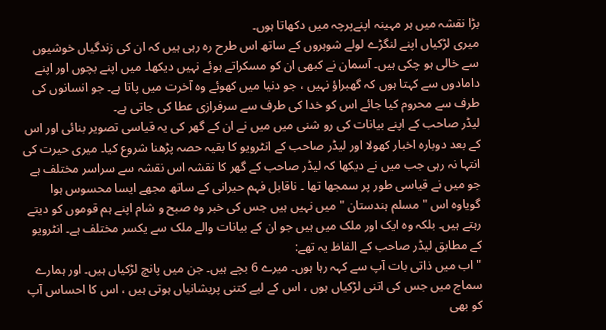بڑا نقشہ میں ہر مہینہ اپنےپرچہ میں دکھاتا ہوں۔
میری لڑکیاں اپنے لنگڑے لولے شوہروں کے ساتھ اس طرح رہ رہی ہیں کہ ان کی زندگیاں خوشیوں سے خالی ہو چکی ہیں۔ آسمان نے کبھی ان کو مسکراتے ہوئے نہیں دیکھا۔ میں اپنے بچوں اور اپنے دامادوں سے کہتا ہوں کہ گھبراؤ نہیں ، جو دنیا میں کھوئے وہ آخرت میں پاتا ہے۔ جو انسانوں کی طرف سے محروم کیا جائے اس کو خدا کی طرف سے سرفرازی عطا کی جاتی ہے۔
لیڈر صاحب کے اپنے بیانات کی رو شنی میں میں نے ان کے گھر کی یہ قیاسی تصویر بنائی اور اس کے بعد دوبارہ اخبار کھولا اور لیڈر صاحب کے انٹرویو کا بقیہ حصہ پڑھنا شروع کیا۔ میری حیرت کی انتہا نہ رہی جب میں نے دیکھا کہ لیڈر صاحب کے گھر کا نقشہ اس نقشہ سے سراسر مختلف ہے جو میں نے قیاسی طور پر سمجھا تھا ۔ ناقابل فہم حیرانی کے ساتھ مجھے ایسا محسوس ہوا گویاوہ اس "مسلم ہندستان "میں نہیں ہیں جس کی خبر وہ صبح و شام اپنے ہم قوموں کو دیتے رہتے ہیں۔ بلکہ وہ ایک اور ملک میں ہیں جو ان کے بیانات والے ملک سے یکسر مختلف ہے۔ انٹرویو کے مطابق لیڈر صاحب کے الفاظ یہ تھے:
" اب میں ذاتی بات آپ سے کہہ رہا ہوں۔ میرے 6 بچے ہیں۔ جن میں پانچ لڑکیاں ہیں۔ اور ہمارے سماج میں جس کی اتنی لڑکیاں ہوں ، اس کے لیے کتنی پریشانیاں ہوتی ہیں ، اس کا احساس آپ کو بھی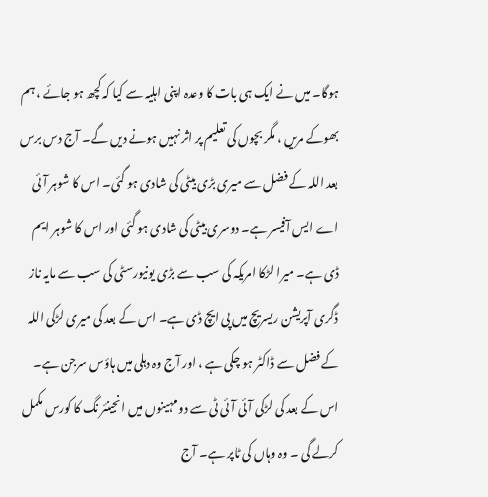ہوگا۔ میں نے ایک ہی بات کا وعدہ اپنی اہلیہ سے کیا کہ کچھ ہو جائے ، ہم بھوکے مریں ، مگر بچوں کی تعلیم پر اثر نہیں ہونے دیں گے۔ آج دس برس بعد اللہ کے فضل سے میری بڑی بیٹی کی شادی ہو گئی۔ اس کا شوہر آئی اے ایس آفیسر ہے۔ دوسری بیٹی کی شادی ہو گئی اور اس کا شوہر ایم ڈی ہے۔ میرا لڑکا امریکہ کی سب سے بڑی یونیورسٹی کی سب سے مایہ ناز ڈگری آپریشن ریسریچ میں پی ایچ ڈی ہے۔ اس کے بعد کی میری لڑکی اللہ کے فضل سے ڈاکٹر ہو چکی ہے ، اور آج وہ دہلی میں ہاؤس سرجن ہے۔ اس کے بعد کی لڑکی آئی آئی ٹی سے دو مہینوں میں انجینئر نگ کا کورس مکمل کرلے گی ۔ وہ وہاں کی ٹاپر ہے۔ آج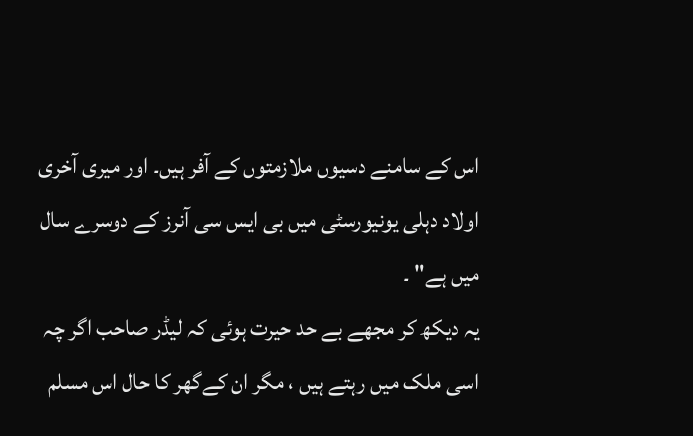اس کے سامنے دسیوں ملازمتوں کے آفر ہیں۔ اور میری آخری اولاد دہلی یونیورسٹی میں بی ایس سی آنرز کے دوسرے سال میں ہے" ۔
یہ دیکھ کر مجھے بے حد حیرت ہوئی کہ لیڈر صاحب اگر چہ اسی ملک میں رہتے ہیں ، مگر ان کےگھر کا حال اس مسلم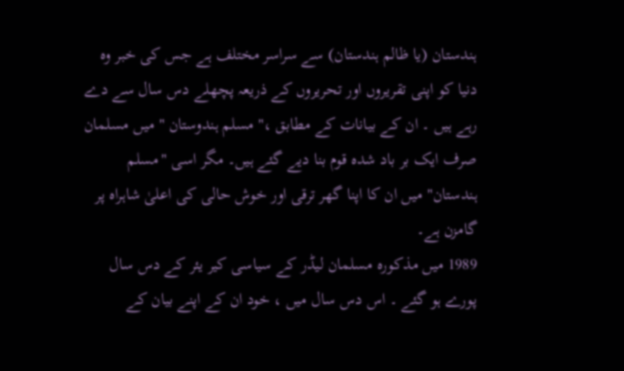ہندستان (یا ظالم ہندستان) سے سراسر مختلف ہے جس کی خبر وہ دنیا کو اپنی تقریروں اور تحریروں کے ذریعہ پچھلے دس سال سے دے رہے ہیں ۔ ان کے بیانات کے مطابق ،" مسلم ہندوستان " میں مسلمان صرف ایک بر باد شده قوم بنا دیے گئے ہیں۔ مگر اسی "مسلم ہندستان" میں ان کا اپنا گھر ترقی اور خوش حالی کی اعلیٰ شاہراہ پر گامزن ہے۔
1989 میں مذکورہ مسلمان لیڈر کے سیاسی کیر یئر کے دس سال پورے ہو گئے ۔ اس دس سال میں ، خود ان کے اپنے بیان کے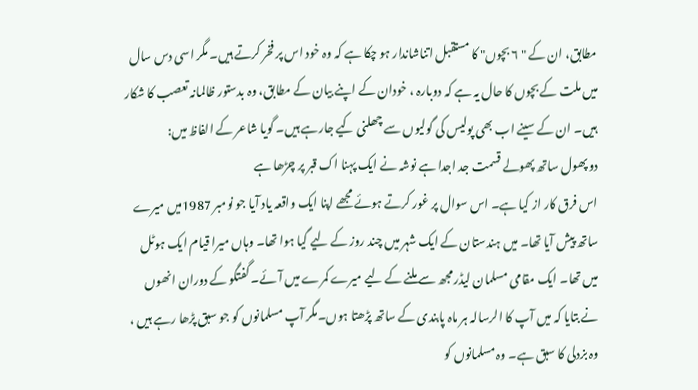مطابق، ان کے " ۶ بچوں" کا مستقبل اتناشاندار ہو چکا ہے کہ وہ خود اس پر فخر کرتے ہیں۔ مگر اسی دس سال میں ملت کے بچوں کا حال یہ ہے کہ دوبارہ ، خودان کے اپنے بیان کے مطابق، وہ بدستور ظالمانہ تعصب کا شکار ہیں۔ ان کے سینے اب بھی پولیس کی گولیوں سے چھلنی کیے جارہے ہیں۔ گویا شاعر کے الفاظ میں:
دو پھول ساتھ پھولے قسمت جد اجدا ہے نوشہ نے ایک پہنا اک قبر پر چڑھا ہے
اس فرق کار از کیا ہے۔ اس سوال پر غور کرتے ہوئے مجھے اپنا ایک واقعہ یاد آیا جو نومبر 1987میں میرے ساتھ پیش آیا تھا۔ میں ہندستان کے ایک شہر میں چند روز کے لیے گیا ہوا تھا۔ وہاں میرا قیام ایک ہوٹل میں تھا۔ ایک مقامی مسلمان لیڈر مجھ سے ملنے کے لیے میرے کمرے میں آئے۔ گفتگو کے دوران انھوں نے بتایا کہ میں آپ کا الرسالہ ہر ماہ پابندی کے ساتھ پڑھتا ہوں۔مگر آپ مسلمانوں کو جو سبق پڑھا رہے ہیں ، وہ بزدلی کا سبق ہے۔ وہ مسلمانوں کو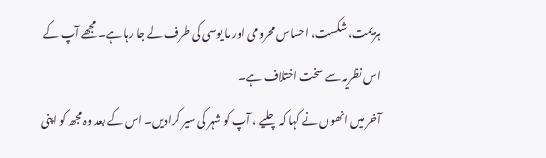ہزیمت، شکست، احساس محرومی اور ما یوسی کی طرف لے جا رہا ہے۔ مجھے آپ کے اس نظریہ سے سخت اختلاف ہے۔
آخر میں انھوں نے کہا کہ چلیے ، آپ کو شہر کی سیر کرادیں۔ اس کے بعد وہ مجھ کو اپنی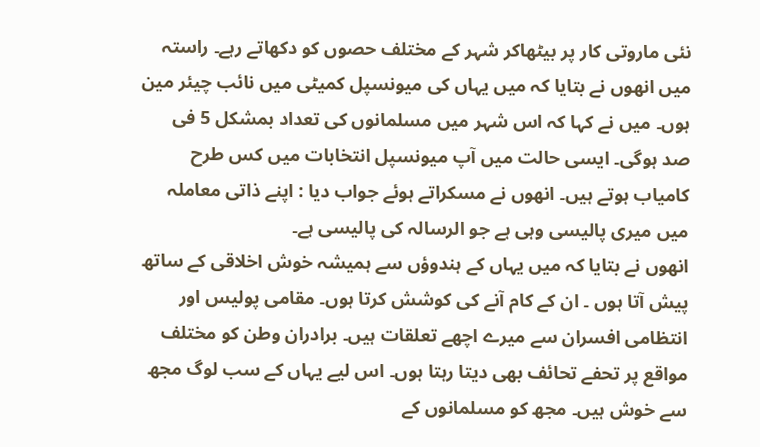نئی ماروتی کار پر بیٹھاکر شہر کے مختلف حصوں کو دکھاتے رہے۔ راستہ میں انھوں نے بتایا کہ میں یہاں کی میونسپل کمیٹی میں نائب چیئر مین ہوں۔ میں نے کہا کہ اس شہر میں مسلمانوں کی تعداد بمشکل 5 فی صد ہوگی۔ ایسی حالت میں آپ میونسپل انتخابات میں کس طرح کامیاب ہوتے ہیں۔ انھوں نے مسکراتے ہوئے جواب دیا : اپنے ذاتی معاملہ میں میری پالیسی وہی ہے جو الرسالہ کی پالیسی ہے۔
انھوں نے بتایا کہ میں یہاں کے ہندوؤں سے ہمیشہ خوش اخلاقی کے ساتھ پیش آتا ہوں ۔ ان کے کام آنے کی کوشش کرتا ہوں۔ مقامی پولیس اور انتظامی افسران سے میرے اچھے تعلقات ہیں۔ برادران وطن کو مختلف مواقع پر تحفے تحائف بھی دیتا رہتا ہوں۔ اس لیے یہاں کے سب لوگ مجھ سے خوش ہیں۔ مجھ کو مسلمانوں کے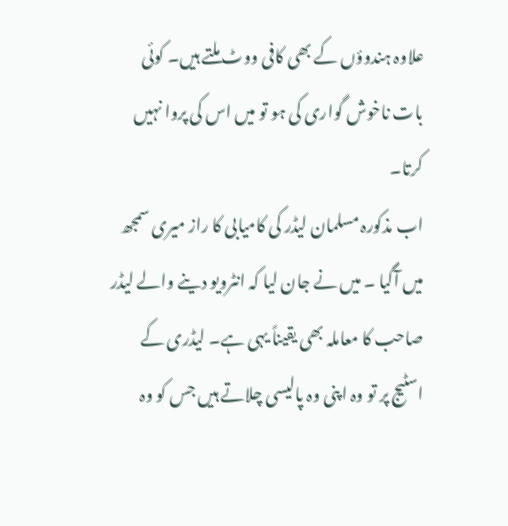علاوہ ہندوؤں کے بھی کافی ووٹ ملتے ہیں۔ کوئی بات ناخوش گواری کی ہو تو میں اس کی پروا نہیں کرتا۔
اب مذکورہ مسلمان لیڈر کی کامیابی کا راز میری سمجھ میں آگیا ۔ میں نے جان لیا کہ انٹرویو دینے والے لیڈر صاحب کا معاملہ بھی یقیناً یہی ہے۔ لیڈری کے اسٹیج پر تو وہ اپنی وہ پالیسی چلاتے ہیں جس کو وہ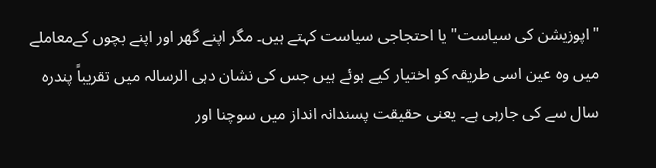"اپوزیشن کی سیاست" یا احتجاجی سیاست کہتے ہیں۔ مگر اپنے گھر اور اپنے بچوں کےمعاملے میں وہ عین اسی طریقہ کو اختیار کیے ہوئے ہیں جس کی نشان دہی الرسالہ میں تقریباً پندرہ سال سے کی جارہی ہے۔ یعنی حقیقت پسندانہ انداز میں سوچنا اور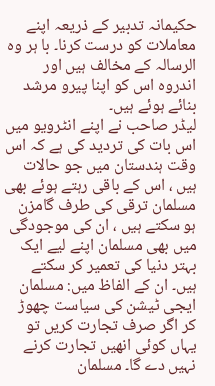حکیمانہ تدبیر کے ذریعہ اپنے معاملات کو درست کرنا۔ با ہر وہ الرسالہ کے مخالف ہیں اور اندروہ اس کو اپنا پیرو مرشد بنائے ہوئے ہیں۔
لیڈر صاحب نے اپنے انٹرویو میں اس بات کی تردید کی ہے کہ اس وقت ہندستان میں جو حالات ہیں ، اس کے باقی رہتے ہوئے بھی مسلمان ترقی کی طرف گامزن ہو سکتے ہیں ، ان کی موجودگی میں بھی مسلمان اپنے لیے ایک بہتر دنیا کی تعمیر کر سکتے ہیں۔ ان کے الفاظ میں: مسلمان ایجی ٹیشن کی سیاست چھوڑ کر اگر صرف تجارت کریں تو یہاں کوئی انھیں تجارت کرنے نہیں دے گا۔ مسلمان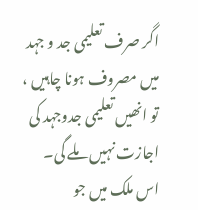اگر صرف تعلیمی جد و جہد میں مصروف ہونا چاہیں ، تو انھیں تعلیمی جدوجہد کی اجازت نہیں ملے گی۔ اس ملک میں جو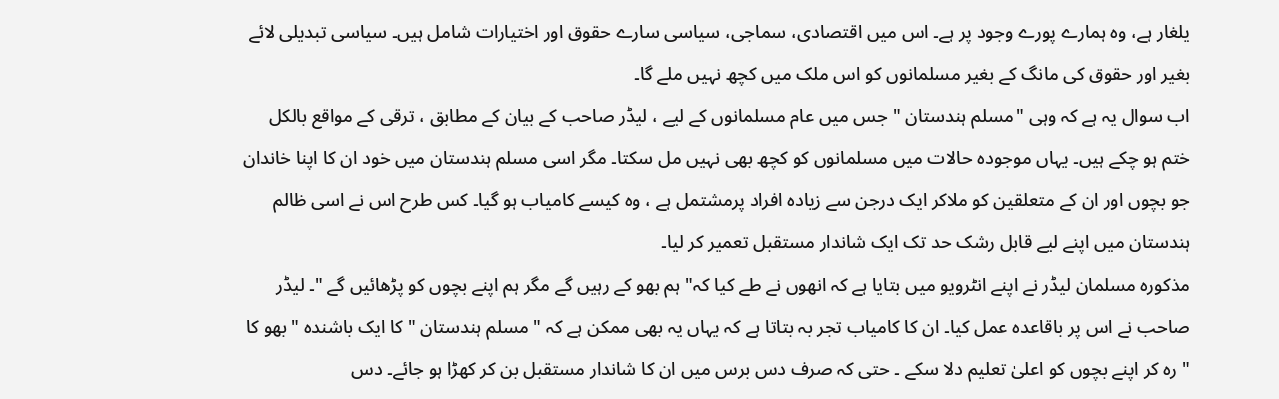یلغار ہے، وہ ہمارے پورے وجود پر ہے۔ اس میں اقتصادی، سماجی، سیاسی سارے حقوق اور اختیارات شامل ہیں۔ سیاسی تبدیلی لائے بغیر اور حقوق کی مانگ کے بغیر مسلمانوں کو اس ملک میں کچھ نہیں ملے گا۔
اب سوال یہ ہے کہ وہی "مسلم ہندستان " جس میں عام مسلمانوں کے لیے ، لیڈر صاحب کے بیان کے مطابق ، ترقی کے مواقع بالکل ختم ہو چکے ہیں۔ یہاں موجودہ حالات میں مسلمانوں کو کچھ بھی نہیں مل سکتا۔ مگر اسی مسلم ہندستان میں خود ان کا اپنا خاندان جو بچوں اور ان کے متعلقین کو ملاکر ایک درجن سے زیادہ افراد پرمشتمل ہے ، وہ کیسے کامیاب ہو گیا۔ کس طرح اس نے اسی ظالم ہندستان میں اپنے لیے قابل رشک حد تک ایک شاندار مستقبل تعمیر کر لیا۔
مذکورہ مسلمان لیڈر نے اپنے انٹرویو میں بتایا ہے کہ انھوں نے طے کیا کہ" ہم بھو کے رہیں گے مگر ہم اپنے بچوں کو پڑھائیں گے "۔ لیڈر صاحب نے اس پر باقاعدہ عمل کیا۔ ان کا کامیاب تجر بہ بتاتا ہے کہ یہاں یہ بھی ممکن ہے کہ " مسلم ہندستان " کا ایک باشندہ "بھو کا " رہ کر اپنے بچوں کو اعلیٰ تعلیم دلا سکے ۔ حتی کہ صرف دس برس میں ان کا شاندار مستقبل بن کر کھڑا ہو جائے۔ دس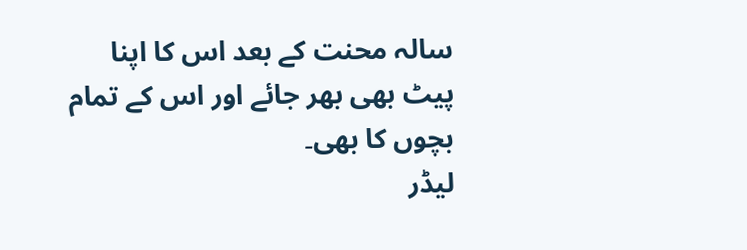سالہ محنت کے بعد اس کا اپنا پیٹ بھی بھر جائے اور اس کے تمام بچوں کا بھی۔
لیڈر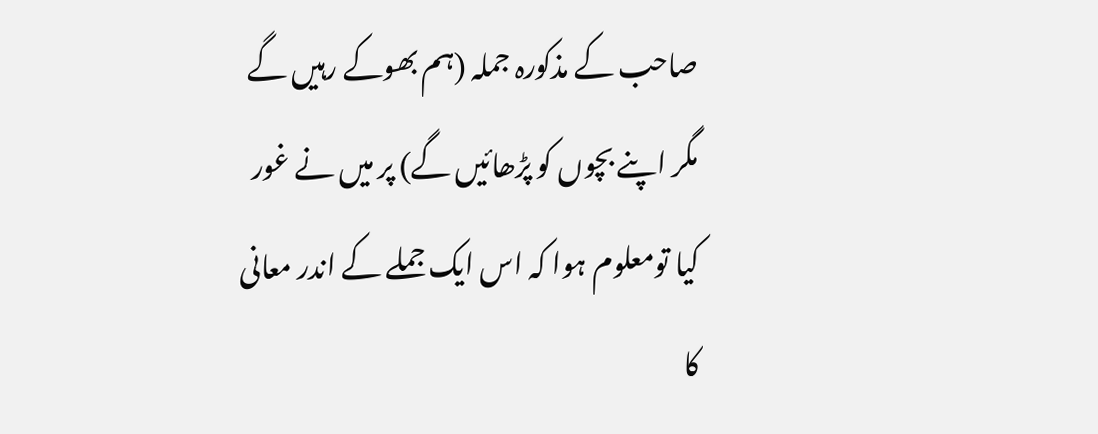صاحب کے مذکورہ جملہ (ہم بھوکے رہیں گے مگر اپنے بچوں کو پڑھائیں گے) پر میں نے غور کیا تومعلوم ہوا کہ اس ایک جملے کے اندر معانی کا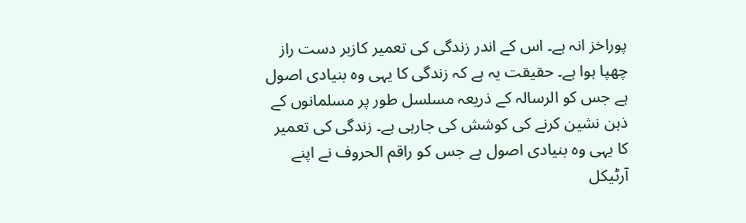پوراخز انہ ہے۔ اس کے اندر زندگی کی تعمیر کازبر دست راز چھپا ہوا ہے۔ حقیقت یہ ہے کہ زندگی کا یہی وہ بنیادی اصول ہے جس کو الرسالہ کے ذریعہ مسلسل طور پر مسلمانوں کے ذہن نشین کرنے کی کوشش کی جارہی ہے۔ زندگی کی تعمیر کا یہی وہ بنیادی اصول ہے جس کو راقم الحروف نے اپنے آرٹیکل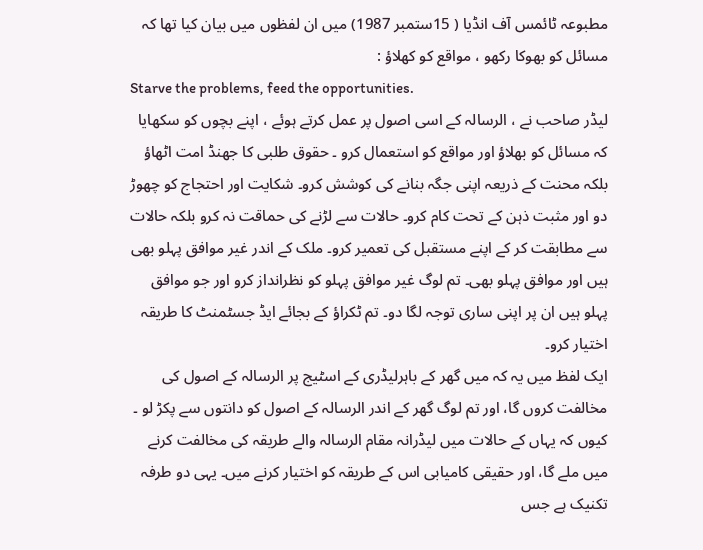مطبوعہ ٹائمس آف انڈیا ( 15ستمبر 1987) میں ان لفظوں میں بیان کیا تھا کہ مسائل کو بھوکا رکھو ، مواقع کو کھلاؤ :
Starve the problems, feed the opportunities.
لیڈر صاحب نے ، الرسالہ کے اسی اصول پر عمل کرتے ہوئے ، اپنے بچوں کو سکھایا کہ مسائل کو بھلاؤ اور مواقع کو استعمال کرو ۔ حقوق طلبی کا جھنڈ امت اٹھاؤ بلکہ محنت کے ذریعہ اپنی جگہ بنانے کی کوشش کرو۔ شکایت اور احتجاج کو چھوڑ دو اور مثبت ذہن کے تحت کام کرو۔ حالات سے لڑنے کی حماقت نہ کرو بلکہ حالات سے مطابقت کر کے اپنے مستقبل کی تعمیر کرو۔ ملک کے اندر غیر موافق پہلو بھی ہیں اور موافق پہلو بھی۔ تم لوگ غیر موافق پہلو کو نظرانداز کرو اور جو موافق پہلو ہیں ان پر اپنی ساری توجہ لگا دو۔ تم ٹکراؤ کے بجائے ایڈ جسٹمنٹ کا طریقہ اختیار کرو۔
ایک لفظ میں یہ کہ میں گھر کے باہرلیڈری کے اسٹیج پر الرسالہ کے اصول کی مخالفت کروں گا، اور تم لوگ گھر کے اندر الرسالہ کے اصول کو دانتوں سے پکڑ لو ۔ کیوں کہ یہاں کے حالات میں لیڈرانہ مقام الرسالہ والے طریقہ کی مخالفت کرنے میں ملے گا، اور حقیقی کامیابی اس کے طریقہ کو اختیار کرنے میں۔ یہی دو طرفہ تکنیک ہے جس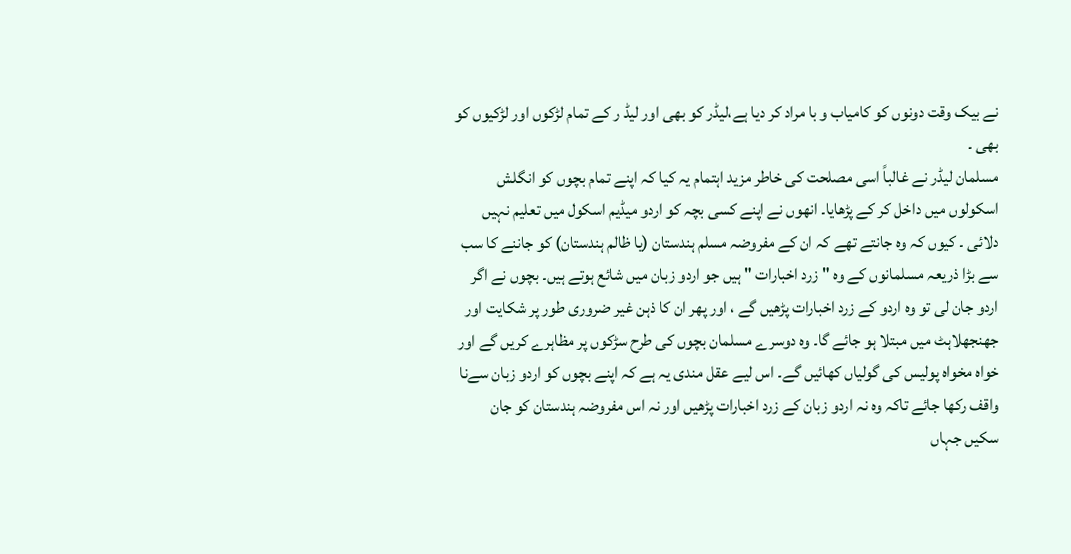نے بیک وقت دونوں کو کامیاب و با مراد کر دیا ہے،لیڈر کو بھی اور لیڈ ر کے تمام لڑکوں اور لڑکیوں کو بھی ۔
مسلمان لیڈر نے غالباً اسی مصلحت کی خاطر مزید اہتمام یہ کیا کہ اپنے تمام بچوں کو انگلش اسکولوں میں داخل کر کے پڑھایا۔ انھوں نے اپنے کسی بچہ کو اردو میڈیم اسکول میں تعلیم نہیں دلائی ۔ کیوں کہ وہ جانتے تھے کہ ان کے مفروضہ مسلم ہندستان (یا ظالم ہندستان) کو جاننے کا سب سے بڑا ذریعہ مسلمانوں کے وہ "زرد اخبارات " ہیں جو اردو زبان میں شائع ہوتے ہیں۔ بچوں نے اگر اردو جان لی تو وہ اردو کے زرد اخبارات پڑھیں گے ، اور پھر ان کا ذہن غیر ضروری طور پر شکایت اور جھنجھلاہٹ میں مبتلا ہو جائے گا۔ وہ دوسرے مسلمان بچوں کی طرح سڑکوں پر مظاہرے کریں گے اور خواہ مخواہ پولیس کی گولیاں کھائیں گے۔ اس لیے عقل مندی یہ ہے کہ اپنے بچوں کو اردو زبان سےنا واقف رکھا جائے تاکہ وہ نہ اردو زبان کے زرد اخبارات پڑھیں اور نہ اس مفروضہ ہندستان کو جان سکیں جہاں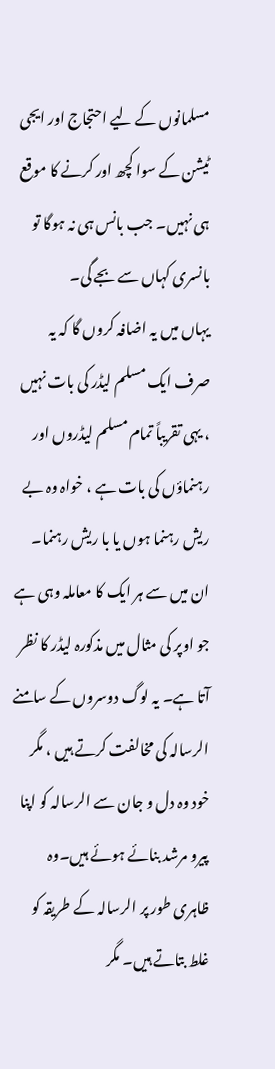مسلمانوں کے لیے احتجاج اور ایجی ٹیشن کے سوا کچھ اور کرنے کا موقع ہی نہیں۔ جب بانس ہی نہ ہوگا تو بانسری کہاں سے بجے گی۔
یہاں میں یہ اضافہ کروں گا کہ یہ صرف ایک مسلم لیڈر کی بات نہیں ، یہی تقریباً تمام مسلم لیڈروں اور رہنماؤں کی بات ہے ، خواہ وہ بے ریش رہنما ہوں یا با ریش رہنما۔ ان میں سے ہر ایک کا معاملہ وہی ہے جو اوپر کی مثال میں مذکورہ لیڈر کا نظر آتا ہے۔ یہ لوگ دوسروں کے سامنے الرسالہ کی مخالفت کرتے ہیں ، مگر خود وہ دل و جان سے الرسالہ کو اپنا پیرو مرشد بنائے ہوئے ہیں۔وہ ظاہری طور پر الرسالہ کے طریقہ کو غلط بتاتے ہیں۔ مگر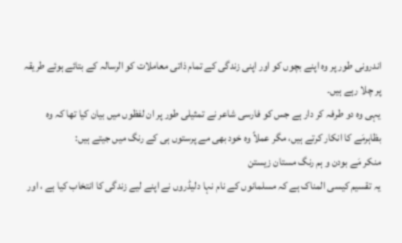اندرونی طور پر وہ اپنے بچوں کو اور اپنی زندگی کے تمام ذاتی معاملات کو الرسالہ کے بتائے ہوئے طریقہ پر چلا رہے ہیں۔
یہی وہ دو طرفہ کر دار ہے جس کو فارسی شاعر نے تمثیلی طور پر ان لفظوں میں بیان کیا تھا کہ وہ بظاہرمَے کا انکار کرتے ہیں، مگر عملاً وہ خود بھی مے پرستوں ہی کے رنگ میں جیتے ہیں:
منکر مَے بودن و ہم رنگ مستان زیستن
یہ تقسیم کیسی المناک ہے کہ مسلمانوں کے نام نہا دلیڈروں نے اپنے لیے زندگی کا انتخاب کیا ہے ، اور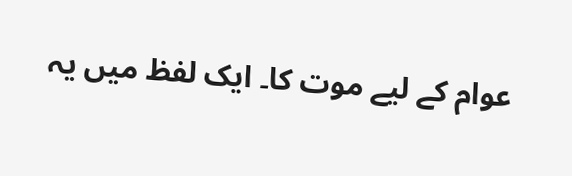عوام کے لیے موت کا۔ ایک لفظ میں یہ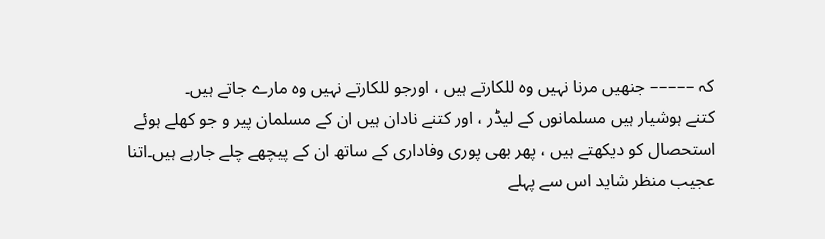کہ ––––– جنھیں مرنا نہیں وہ للکارتے ہیں ، اورجو للکارتے نہیں وہ مارے جاتے ہیں۔
کتنے ہوشیار ہیں مسلمانوں کے لیڈر ، اور کتنے نادان ہیں ان کے مسلمان پیر و جو کھلے ہوئے استحصال کو دیکھتے ہیں ، پھر بھی پوری وفاداری کے ساتھ ان کے پیچھے چلے جارہے ہیں۔اتنا عجیب منظر شاید اس سے پہلے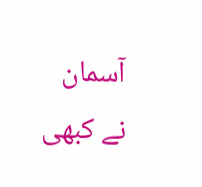آسمان نے کبھی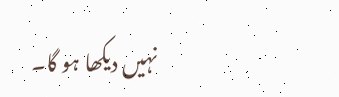نہیں دیکھا ہو گا۔